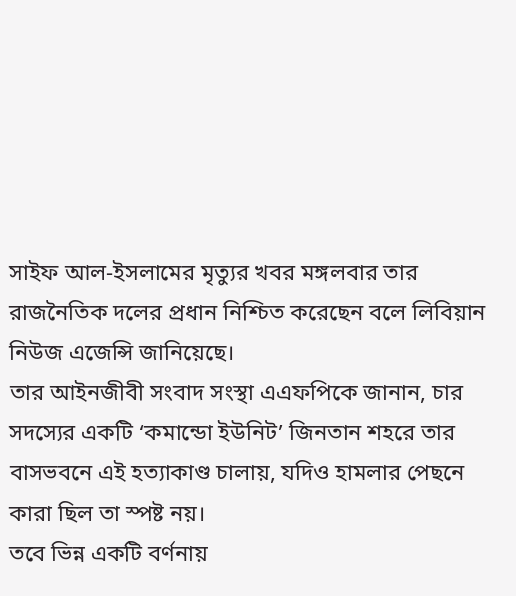সাইফ আল-ইসলামের মৃত্যুর খবর মঙ্গলবার তার রাজনৈতিক দলের প্রধান নিশ্চিত করেছেন বলে লিবিয়ান নিউজ এজেন্সি জানিয়েছে।
তার আইনজীবী সংবাদ সংস্থা এএফপিকে জানান, চার সদস্যের একটি ‘কমান্ডো ইউনিট’ জিনতান শহরে তার বাসভবনে এই হত্যাকাণ্ড চালায়, যদিও হামলার পেছনে কারা ছিল তা স্পষ্ট নয়।
তবে ভিন্ন একটি বর্ণনায়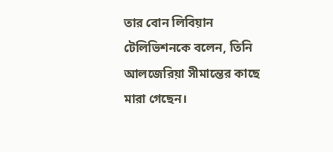তার বোন লিবিয়ান টেলিভিশনকে বলেন, তিনি আলজেরিয়া সীমান্তের কাছে মারা গেছেন।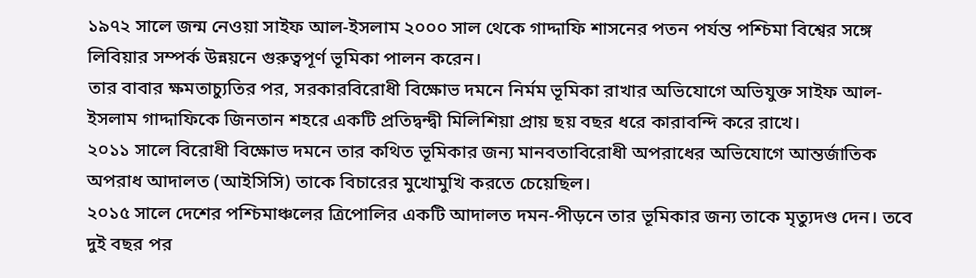১৯৭২ সালে জন্ম নেওয়া সাইফ আল-ইসলাম ২০০০ সাল থেকে গাদ্দাফি শাসনের পতন পর্যন্ত পশ্চিমা বিশ্বের সঙ্গে লিবিয়ার সম্পর্ক উন্নয়নে গুরুত্বপূর্ণ ভূমিকা পালন করেন।
তার বাবার ক্ষমতাচ্যুতির পর, সরকারবিরোধী বিক্ষোভ দমনে নির্মম ভূমিকা রাখার অভিযোগে অভিযুক্ত সাইফ আল-ইসলাম গাদ্দাফিকে জিনতান শহরে একটি প্রতিদ্বন্দ্বী মিলিশিয়া প্রায় ছয় বছর ধরে কারাবন্দি করে রাখে।
২০১১ সালে বিরোধী বিক্ষোভ দমনে তার কথিত ভূমিকার জন্য মানবতাবিরোধী অপরাধের অভিযোগে আন্তর্জাতিক অপরাধ আদালত (আইসিসি) তাকে বিচারের মুখোমুখি করতে চেয়েছিল।
২০১৫ সালে দেশের পশ্চিমাঞ্চলের ত্রিপোলির একটি আদালত দমন-পীড়নে তার ভূমিকার জন্য তাকে মৃত্যুদণ্ড দেন। তবে দুই বছর পর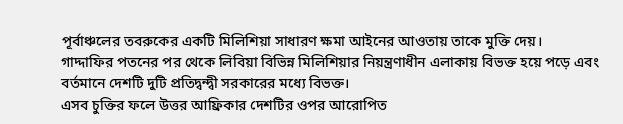পূর্বাঞ্চলের তবরুকের একটি মিলিশিয়া সাধারণ ক্ষমা আইনের আওতায় তাকে মুক্তি দেয়।
গাদ্দাফির পতনের পর থেকে লিবিয়া বিভিন্ন মিলিশিয়ার নিয়ন্ত্রণাধীন এলাকায় বিভক্ত হয়ে পড়ে এবং বর্তমানে দেশটি দুটি প্রতিদ্বন্দ্বী সরকারের মধ্যে বিভক্ত।
এসব চুক্তির ফলে উত্তর আফ্রিকার দেশটির ওপর আরোপিত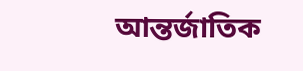আন্তর্জাতিক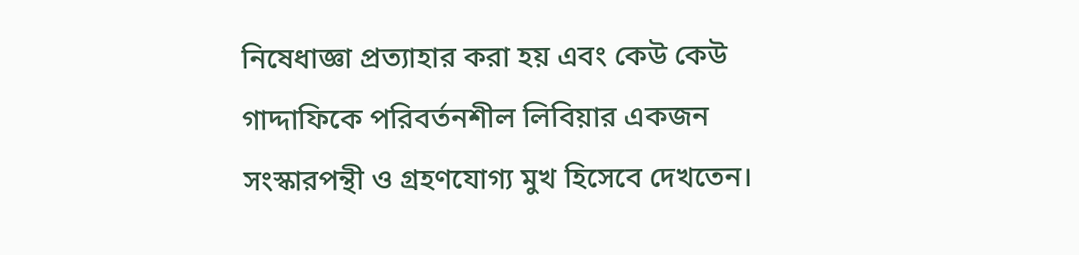নিষেধাজ্ঞা প্রত্যাহার করা হয় এবং কেউ কেউ গাদ্দাফিকে পরিবর্তনশীল লিবিয়ার একজন সংস্কারপন্থী ও গ্রহণযোগ্য মুখ হিসেবে দেখতেন।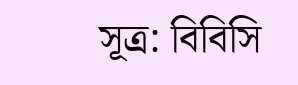সূত্র: বিবিসি